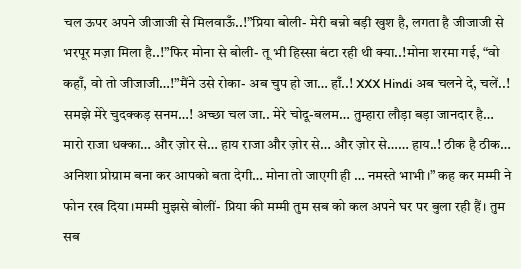चल ऊपर अपने जीजाजी से मिलवाऊँ..!”प्रिया बोली- मेरी बन्नो बड़ी खुश है, लगता है जीजाजी से भरपूर मज़ा मिला है..!”फिर मोना से बोली- तू भी हिस्सा बंटा रही थी क्या..!मोना शरमा गई, “वो कहाँ, वो तो जीजाजी…!”मैंने उसे रोका- अब चुप हो जा… हाँ..! XXX Hindi अब चलने दे, चलें..! समझे मेरे चुदक्कड़ सनम…! अच्छा चल जा.. मेरे चोदू-बलम… तुम्हारा लौड़ा बड़ा जानदार है… मारो राजा धक्का… और ज़ोर से… हाय राजा और ज़ोर से… और ज़ोर से…… हाय..! ठीक है ठीक… अनिशा प्रोग्राम बना कर आपको बता देगी… मोना तो जाएगी ही … नमस्ते भाभी।” कह कर मम्मी ने फोन रख दिया।मम्मी मुझसे बोलीं- प्रिया की मम्मी तुम सब को कल अपने घर पर बुला रही हैं। तुम सब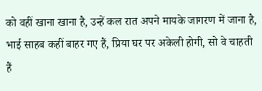को वहीं खाना खाना है, उन्हें कल रात अपने मायके जागरण में जाना है, भाई साहब कहीं बाहर गए हैं, प्रिया घर पर अकेली होगी, सो वे चाहती हैं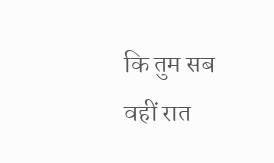कि तुम सब वहीं रात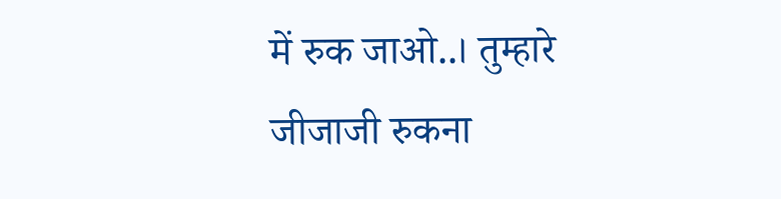में रुक जाओ..। तुम्हारे जीजाजी रुकना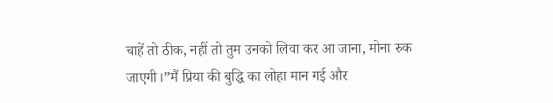चाहें तो ठीक, नहीं तो तुम उनको लिवा कर आ जाना, मोना रुक जाएगी।”मैं प्रिया की बुद्धि का लोहा मान गई और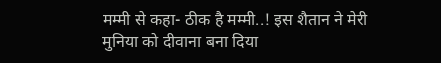मम्मी से कहा- ठीक है मम्मी..! इस शैतान ने मेरी मुनिया को दीवाना बना दिया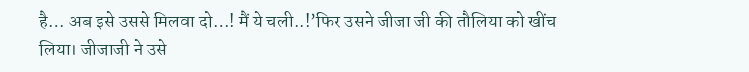है… अब इसे उससे मिलवा दो…! मैं ये चली..!’फिर उसने जीजा जी की तौलिया को खींच लिया। जीजाजी ने उसे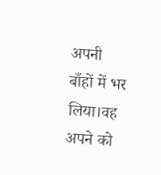अपनी बाँहों में भर लिया।वह अपने को